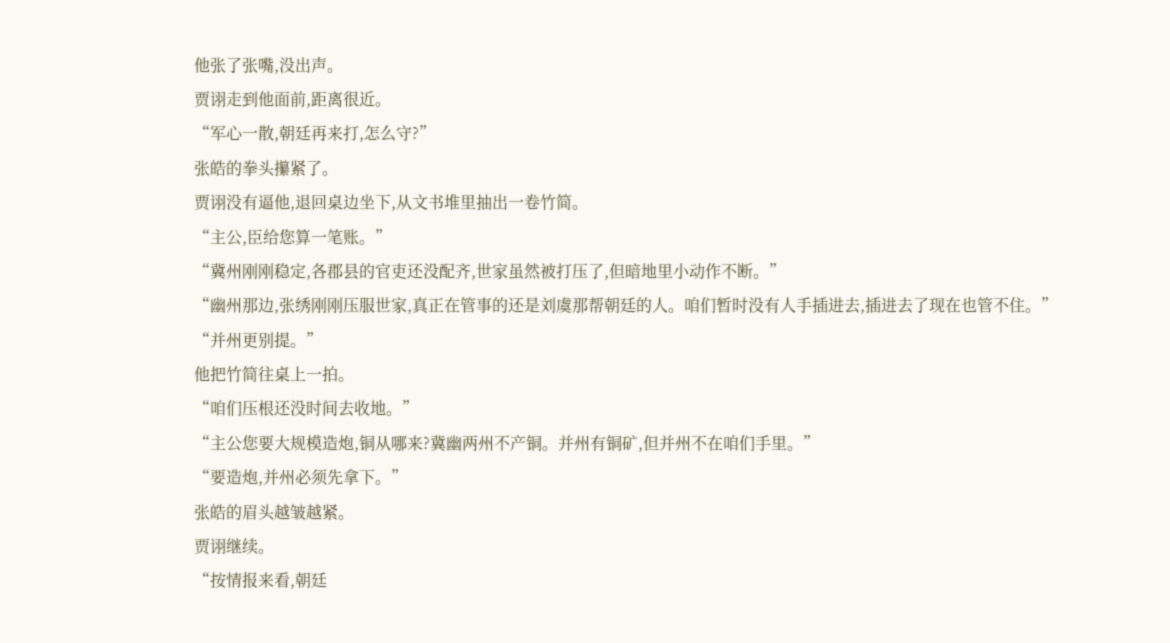他张了张嘴,没出声。
贾诩走到他面前,距离很近。
“军心一散,朝廷再来打,怎么守?”
张皓的拳头攥紧了。
贾诩没有逼他,退回桌边坐下,从文书堆里抽出一卷竹简。
“主公,臣给您算一笔账。”
“冀州刚刚稳定,各郡县的官吏还没配齐,世家虽然被打压了,但暗地里小动作不断。”
“幽州那边,张绣刚刚压服世家,真正在管事的还是刘虞那帮朝廷的人。咱们暂时没有人手插进去,插进去了现在也管不住。”
“并州更别提。”
他把竹简往桌上一拍。
“咱们压根还没时间去收地。”
“主公您要大规模造炮,铜从哪来?冀幽两州不产铜。并州有铜矿,但并州不在咱们手里。”
“要造炮,并州必须先拿下。”
张皓的眉头越皱越紧。
贾诩继续。
“按情报来看,朝廷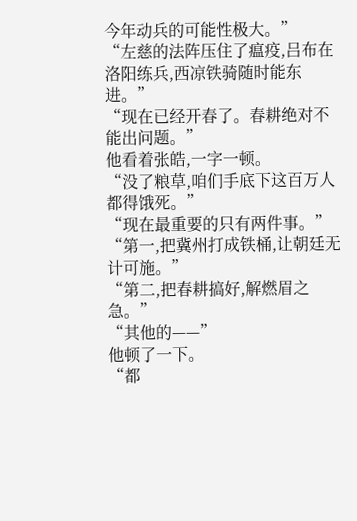今年动兵的可能性极大。”
“左慈的法阵压住了瘟疫,吕布在洛阳练兵,西凉铁骑随时能东进。”
“现在已经开春了。春耕绝对不能出问题。”
他看着张皓,一字一顿。
“没了粮草,咱们手底下这百万人都得饿死。”
“现在最重要的只有两件事。”
“第一,把冀州打成铁桶,让朝廷无计可施。”
“第二,把春耕搞好,解燃眉之急。”
“其他的——”
他顿了一下。
“都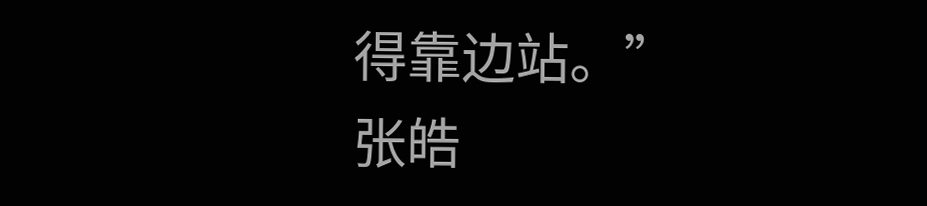得靠边站。”
张皓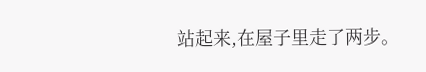站起来,在屋子里走了两步。